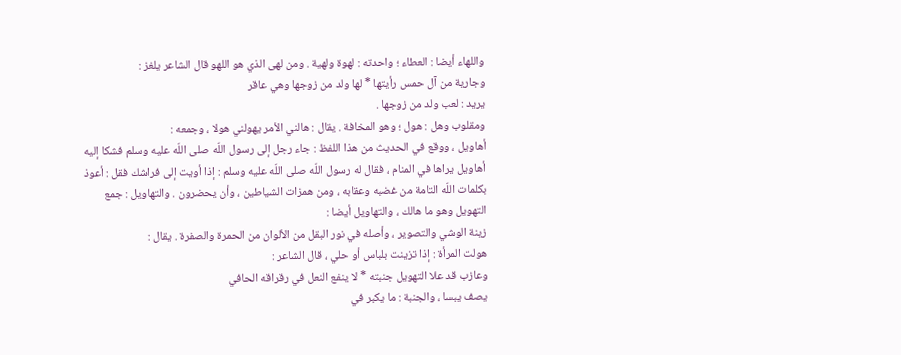واللهاء أيضا : العطاء ؛ واحدته : لهوة ولهية . ومن لهى الذي هو اللهو قال الشاعر يلغز :
وجارية من آل حمس رأيتها * لها ولد من زوجها وهي عاقر
يريد : لعب ولد من زوجها .
ومقلوب وهل : هول ؛ وهو المخافة . يقال : هالني الأمر يهولني هولا ، وجمعه :
أهاويل ، ووقع في الحديث من هذا اللفظ : جاء رجل إلى رسول اللّه صلى اللّه عليه وسلم فشكا إليه أهاويل يراها في المنام ، فقال له رسول اللّه صلى اللّه عليه وسلم : إذا أويت إلى فراشك فقل : أعوذ بكلمات اللّه التامة من غضبه وعقابه ، ومن همزات الشياطين ، وأن يحضرون . والتهاويل : جمع التهويل وهو ما هالك ، والتهاويل أيضا :
زينة الوشي والتصوير ، وأصله في نور البقل من الألوان من الحمرة والصفرة . يقال :
هولت المرأة : إذا تزينت بلباس أو حلي ، قال الشاعر :
وعازب قد علا التهويل جنبته * لا ينفع النعل في رقراقه الحافي
يصف يبسا ، والجنبة : ما يكبر في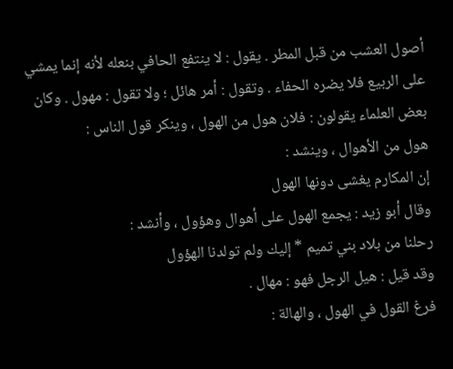أصول العشب من قبل المطر . يقول : لا ينتفع الحافي بنعله لأنه إنما يمشي على الربيع فلا يضره الحفاء . وتقول : أمر هائل ؛ ولا تقول : مهول . وكان بعض العلماء يقولون : فلان هول من الهول ، وينكر قول الناس :
هول من الأهوال ، وينشد :
إن المكارم يغشى دونها الهول
وقال أبو زيد : يجمع الهول على أهوال وهؤول ، وأنشد :
رحلنا من بلاد بني تميم * إليك ولم تولدنا الهؤول
وقد قيل : هيل الرجل فهو : مهال .
فرغ القول في الهول ، والهالة :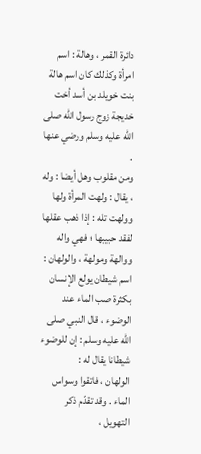دائرة القمر ، وهالة : اسم امرأة وكذلك كان اسم هالة بنت خويلد بن أسد أخت خديجة زوج رسول اللّه صلى اللّه عليه وسلم ورضي عنها .
ومن مقلوب وهل أيضا : وله ، يقال : ولهت المرأة ولها وولهت تله : إذا ذهب عقلها لفقد حبيبها ؛ فهي واله ووالهة ومولهة ، والولهان : اسم شيطان يولع الإنسان بكثرة صب الماء عند الوضوء ، قال النبي صلى اللّه عليه وسلم : إن للوضوء شيطانا يقال له :
الولهان ، فاتقوا وسواس الماء . وقد تقدّم ذكر التهويل ،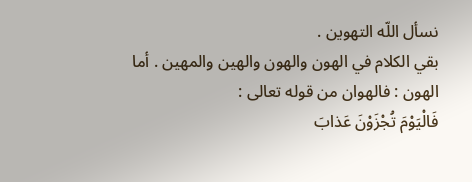نسأل اللّه التهوين .
بقي الكلام في الهون والهون والهين والمهين . أما الهون : فالهوان من قوله تعالى :
فَالْيَوْمَ تُجْزَوْنَ عَذابَ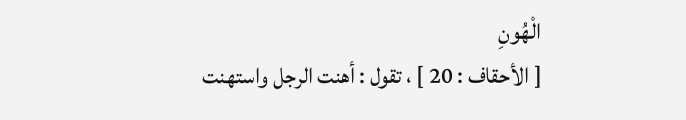الْهُونِ
[ الأحقاف : 20 ] ، تقول : أهنت الرجل واستهنت